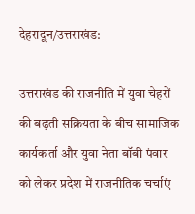देहरादून/उत्तराखंड:

उत्तराखंड की राजनीति में युवा चेहरों की बढ़ती सक्रियता के बीच सामाजिक कार्यकर्ता और युवा नेता बॉबी पंवार को लेकर प्रदेश में राजनीतिक चर्चाएं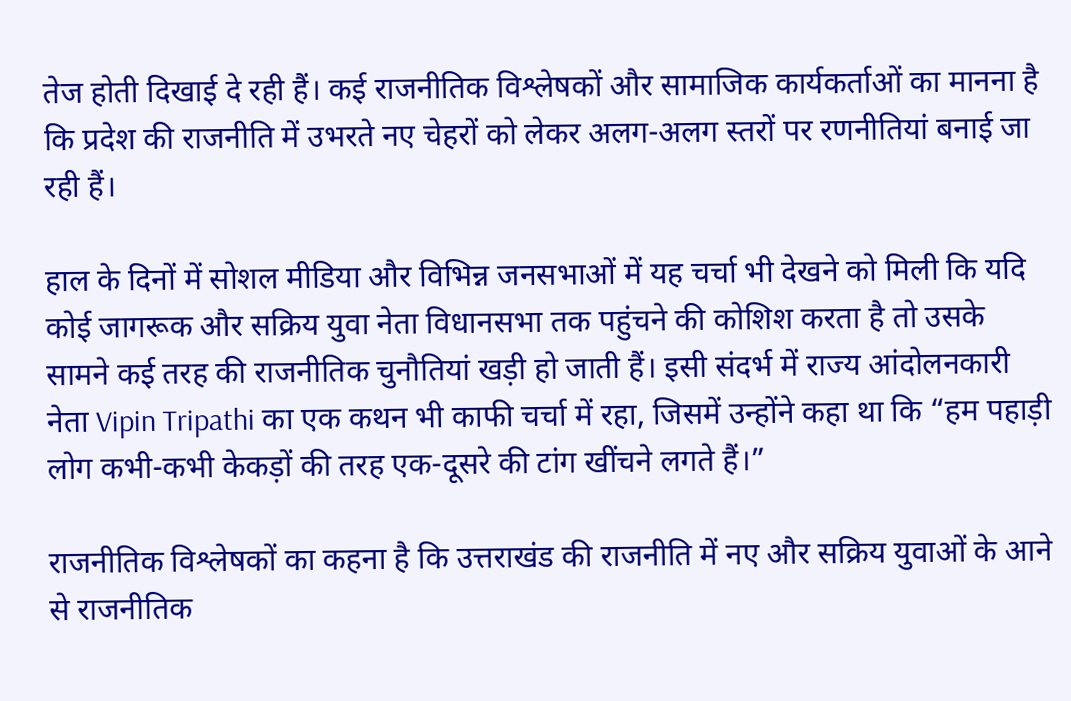तेज होती दिखाई दे रही हैं। कई राजनीतिक विश्लेषकों और सामाजिक कार्यकर्ताओं का मानना है कि प्रदेश की राजनीति में उभरते नए चेहरों को लेकर अलग-अलग स्तरों पर रणनीतियां बनाई जा रही हैं।

हाल के दिनों में सोशल मीडिया और विभिन्न जनसभाओं में यह चर्चा भी देखने को मिली कि यदि कोई जागरूक और सक्रिय युवा नेता विधानसभा तक पहुंचने की कोशिश करता है तो उसके सामने कई तरह की राजनीतिक चुनौतियां खड़ी हो जाती हैं। इसी संदर्भ में राज्य आंदोलनकारी नेता Vipin Tripathi का एक कथन भी काफी चर्चा में रहा, जिसमें उन्होंने कहा था कि “हम पहाड़ी लोग कभी-कभी केकड़ों की तरह एक-दूसरे की टांग खींचने लगते हैं।”

राजनीतिक विश्लेषकों का कहना है कि उत्तराखंड की राजनीति में नए और सक्रिय युवाओं के आने से राजनीतिक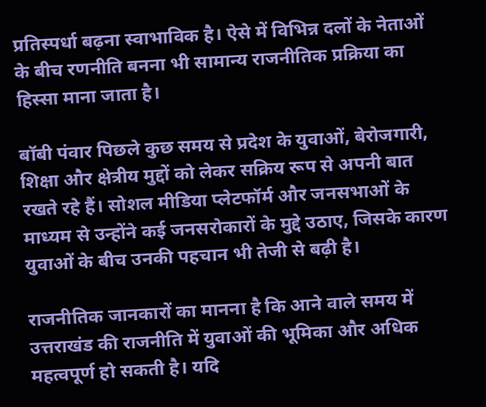प्रतिस्पर्धा बढ़ना स्वाभाविक है। ऐसे में विभिन्न दलों के नेताओं के बीच रणनीति बनना भी सामान्य राजनीतिक प्रक्रिया का हिस्सा माना जाता है।

बॉबी पंवार पिछले कुछ समय से प्रदेश के युवाओं, बेरोजगारी, शिक्षा और क्षेत्रीय मुद्दों को लेकर सक्रिय रूप से अपनी बात रखते रहे हैं। सोशल मीडिया प्लेटफॉर्म और जनसभाओं के माध्यम से उन्होंने कई जनसरोकारों के मुद्दे उठाए, जिसके कारण युवाओं के बीच उनकी पहचान भी तेजी से बढ़ी है।

राजनीतिक जानकारों का मानना है कि आने वाले समय में उत्तराखंड की राजनीति में युवाओं की भूमिका और अधिक महत्वपूर्ण हो सकती है। यदि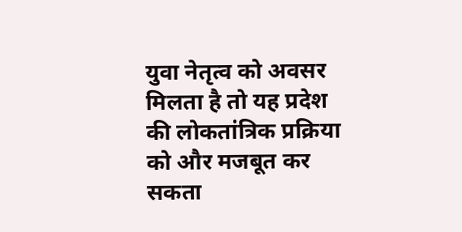युवा नेतृत्व को अवसर मिलता है तो यह प्रदेश की लोकतांत्रिक प्रक्रिया को और मजबूत कर सकता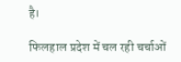है।

फिलहाल प्रदेश में चल रही चर्चाओं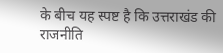के बीच यह स्पष्ट है कि उत्तराखंड की राजनीति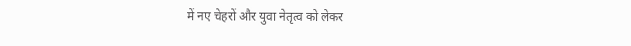में नए चेहरों और युवा नेतृत्व को लेकर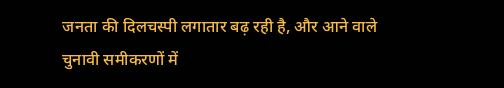जनता की दिलचस्पी लगातार बढ़ रही है, और आने वाले चुनावी समीकरणों में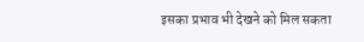इसका प्रभाव भी देखने को मिल सकता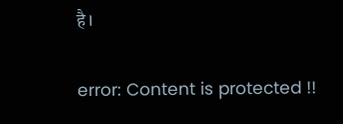है।

error: Content is protected !!